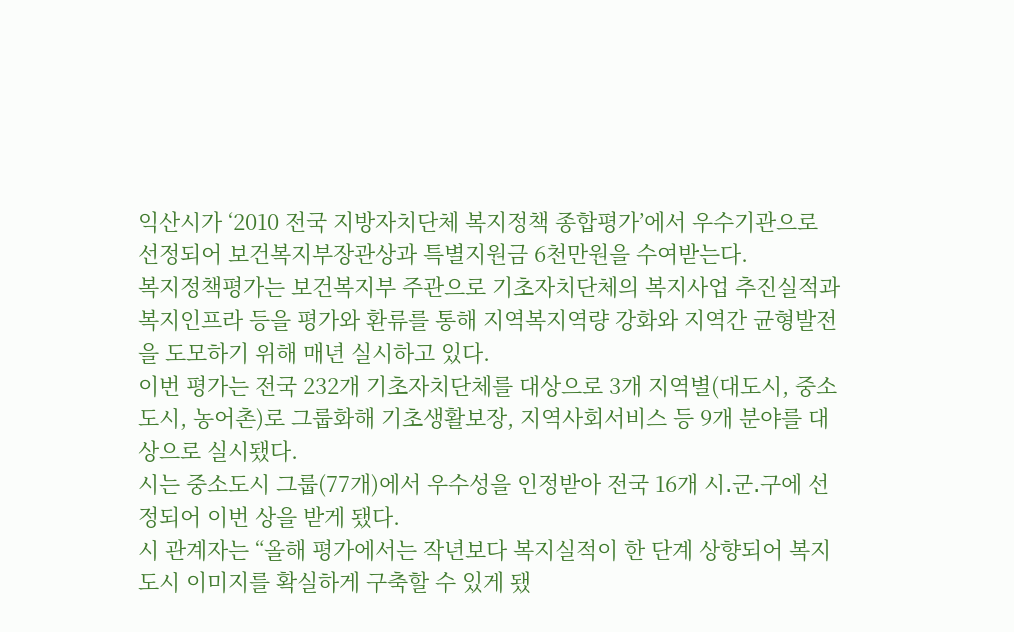익산시가 ‘2010 전국 지방자치단체 복지정책 종합평가’에서 우수기관으로 선정되어 보건복지부장관상과 특별지원금 6천만원을 수여받는다.
복지정책평가는 보건복지부 주관으로 기초자치단체의 복지사업 추진실적과 복지인프라 등을 평가와 환류를 통해 지역복지역량 강화와 지역간 균형발전을 도모하기 위해 매년 실시하고 있다.
이번 평가는 전국 232개 기초자치단체를 대상으로 3개 지역별(대도시, 중소도시, 농어촌)로 그룹화해 기초생활보장, 지역사회서비스 등 9개 분야를 대상으로 실시됐다.
시는 중소도시 그룹(77개)에서 우수성을 인정받아 전국 16개 시․군․구에 선정되어 이번 상을 받게 됐다.
시 관계자는 “올해 평가에서는 작년보다 복지실적이 한 단계 상향되어 복지도시 이미지를 확실하게 구축할 수 있게 됐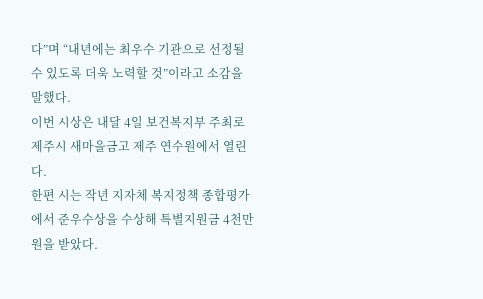다”며 “내년에는 최우수 기관으로 선정될 수 있도록 더욱 노력할 것”이라고 소감을 말했다.
이번 시상은 내달 4일 보건복지부 주최로 제주시 새마을금고 제주 연수원에서 열린다.
한편 시는 작년 지자체 복지정책 종합평가에서 준우수상을 수상해 특별지원금 4천만원을 받았다.